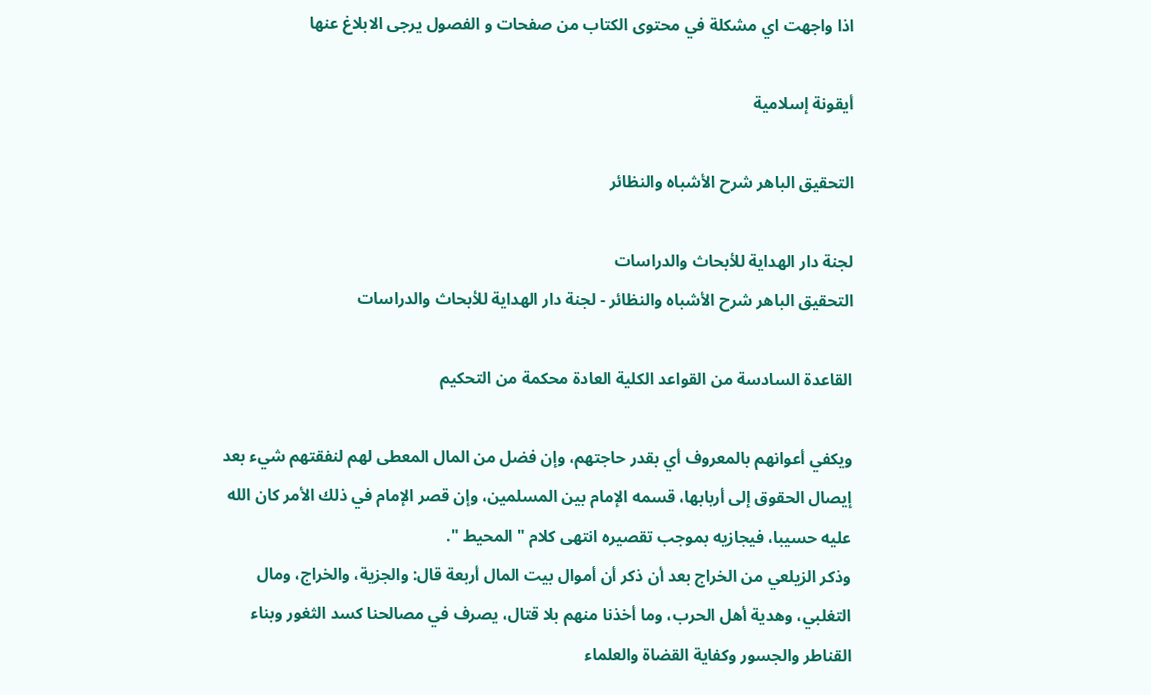اذا واجهت اي مشكلة في محتوى الكتاب من صفحات و الفصول يرجى الابلاغ عنها

أيقونة إسلامية

التحقيق الباهر شرح الأشباه والنظائر

لجنة دار الهداية للأبحاث والدراسات
التحقيق الباهر شرح الأشباه والنظائر - لجنة دار الهداية للأبحاث والدراسات

القاعدة السادسة من القواعد الكلية العادة محكمة من التحكيم

ويكفي أعوانهم بالمعروف أي بقدر حاجتهم، وإن فضل من المال المعطى لهم لنفقتهم شيء بعد إيصال الحقوق إلى أربابها، قسمه الإمام بين المسلمين، وإن قصر الإمام في ذلك الأمر كان الله عليه حسيبا، فيجازيه بموجب تقصيره انتهى كلام "المحيط ".
وذكر الزيلعي من الخراج بعد أن ذكر أن أموال بيت المال أربعة قال: والجزية، والخراج، ومال التغلبي، وهدية أهل الحرب، وما أخذنا منهم بلا قتال، يصرف في مصالحنا كسد الثغور وبناء القناطر والجسور وكفاية القضاة والعلماء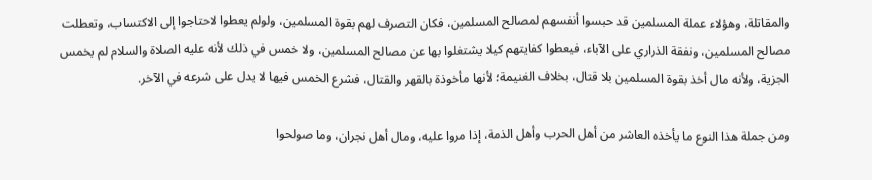والمقاتلة، وهؤلاء عملة المسلمين قد حبسوا أنفسهم لمصالح المسلمين، فكان التصرف لهم بقوة المسلمين، ولولم يعطوا لاحتاجوا إلى الاكتساب، وتعطلت مصالح المسلمين، ونفقة الذراري على الآباء، فيعطوا كفايتهم كيلا يشتغلوا بها عن مصالح المسلمين، ولا خمس في ذلك لأنه عليه الصلاة والسلام لم يخمس الجزية، ولأنه مال أخذ بقوة المسلمين بلا قتال، بخلاف الغنيمة؛ لأنها مأخوذة بالقهر والقتال، فشرع الخمس فيها لا يدل على شرعه في الآخر.

ومن جملة هذا النوع ما يأخذه العاشر من أهل الحرب وأهل الذمة، إذا مروا عليه، ومال أهل نجران، وما صولحوا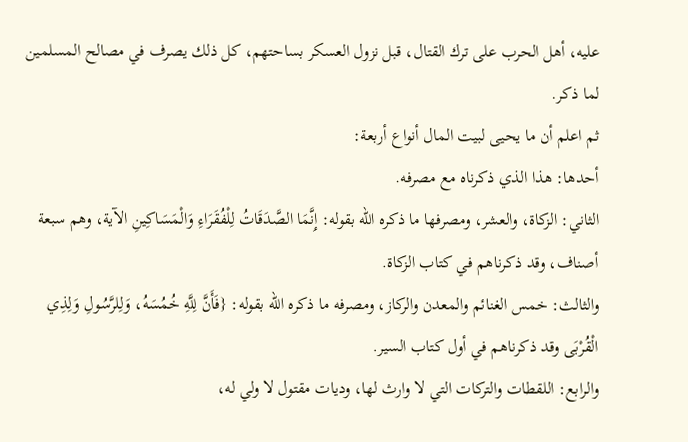عليه، أهل الحرب على ترك القتال، قبل نزول العسكر بساحتهم، كل ذلك يصرف في مصالح المسلمين لما ذكر.
ثم اعلم أن ما يحيى لبيت المال أنواع أربعة:
أحدها: هذا الذي ذكرناه مع مصرفه.
الثاني: الزكاة، والعشر، ومصرفها ما ذكره الله بقوله: إِنَّمَا الصَّدَقَاتُ لِلْفُقَرَاءِ وَالْمَسَاكِينِ الآية، وهم سبعة أصناف، وقد ذكرناهم في كتاب الزكاة.
والثالث: خمس الغنائم والمعدن والركاز، ومصرفه ما ذكره الله بقوله: {فَأَنَّ لِلَّهِ خُمُسَهُ، وَلِلرَّسُولِ وَلِذِي الْقُرْبَى وقد ذكرناهم في أول كتاب السير.
والرابع: اللقطات والتركات التي لا وارث لها، وديات مقتول لا ولي له،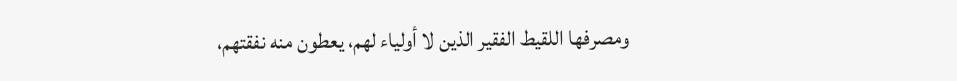ومصرفها اللقيط الفقير الذين لا أولياء لهم، يعطون منه نفقتهم،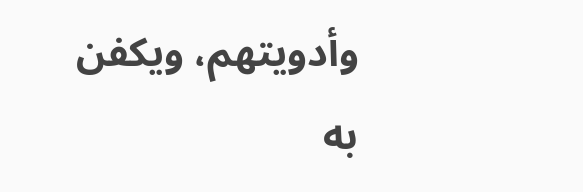وأدويتهم، ويكفن به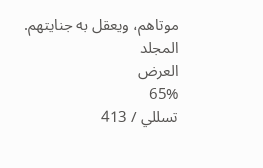موتاهم، ويعقل به جنايتهم.
المجلد
العرض
65%
تسللي / 413